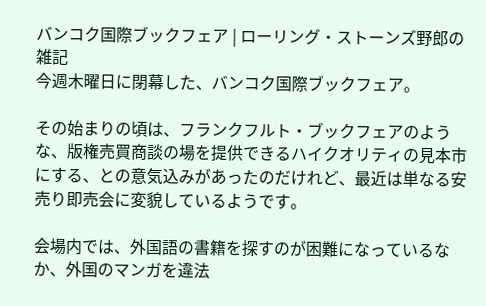バンコク国際ブックフェア | ローリング・ストーンズ野郎の雑記
今週木曜日に閉幕した、バンコク国際ブックフェア。

その始まりの頃は、フランクフルト・ブックフェアのような、版権売買商談の場を提供できるハイクオリティの見本市にする、との意気込みがあったのだけれど、最近は単なる安売り即売会に変貌しているようです。

会場内では、外国語の書籍を探すのが困難になっているなか、外国のマンガを違法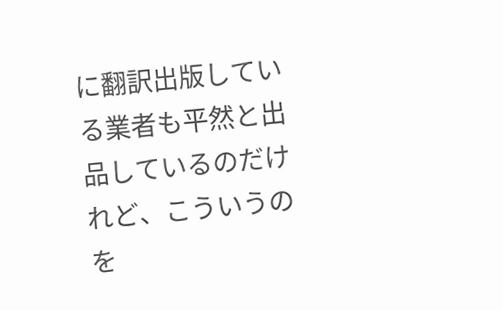に翻訳出版している業者も平然と出品しているのだけれど、こういうのを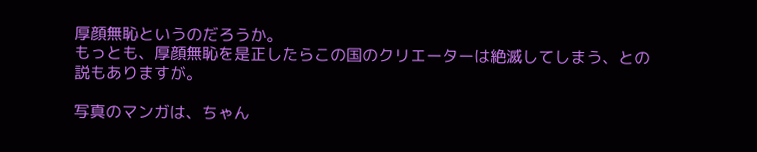厚顔無恥というのだろうか。
もっとも、厚顔無恥を是正したらこの国のクリエーターは絶滅してしまう、との説もありますが。

写真のマンガは、ちゃん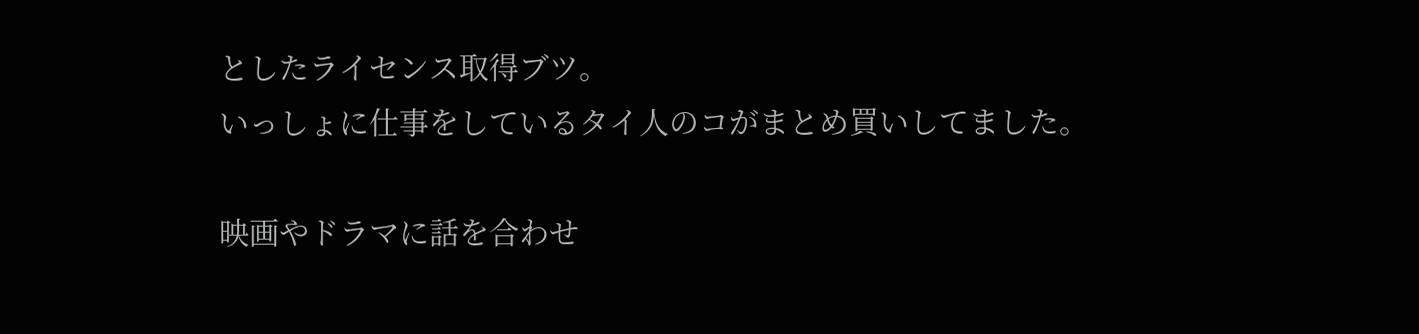としたライセンス取得ブツ。
いっしょに仕事をしているタイ人のコがまとめ買いしてました。

映画やドラマに話を合わせ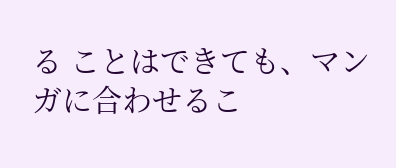る ことはできても、マンガに合わせるこ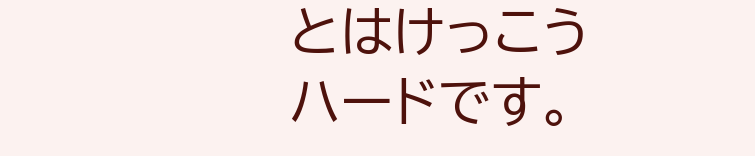とはけっこうハードです。